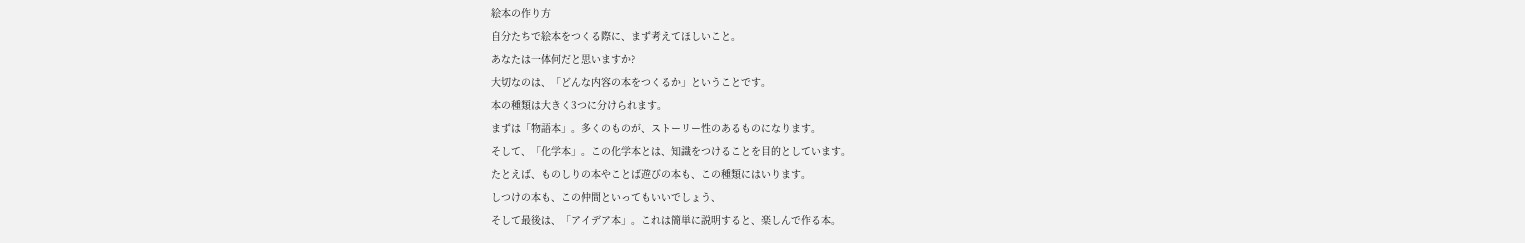絵本の作り方
自分たちで絵本をつくる際に、まず考えてほしいこと。
あなたは一体何だと思いますか?
大切なのは、「どんな内容の本をつくるか」ということです。
本の種類は大きく3つに分けられます。
まずは「物語本」。多くのものが、ストーリー性のあるものになります。
そして、「化学本」。この化学本とは、知識をつけることを目的としています。
たとえば、ものしりの本やことば遊びの本も、この種類にはいります。
しつけの本も、この仲間といってもいいでしょう、
そして最後は、「アイデア本」。これは簡単に説明すると、楽しんで作る本。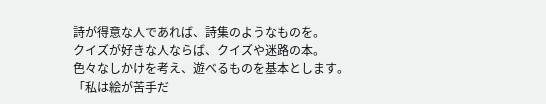詩が得意な人であれば、詩集のようなものを。
クイズが好きな人ならば、クイズや迷路の本。
色々なしかけを考え、遊べるものを基本とします。
「私は絵が苦手だ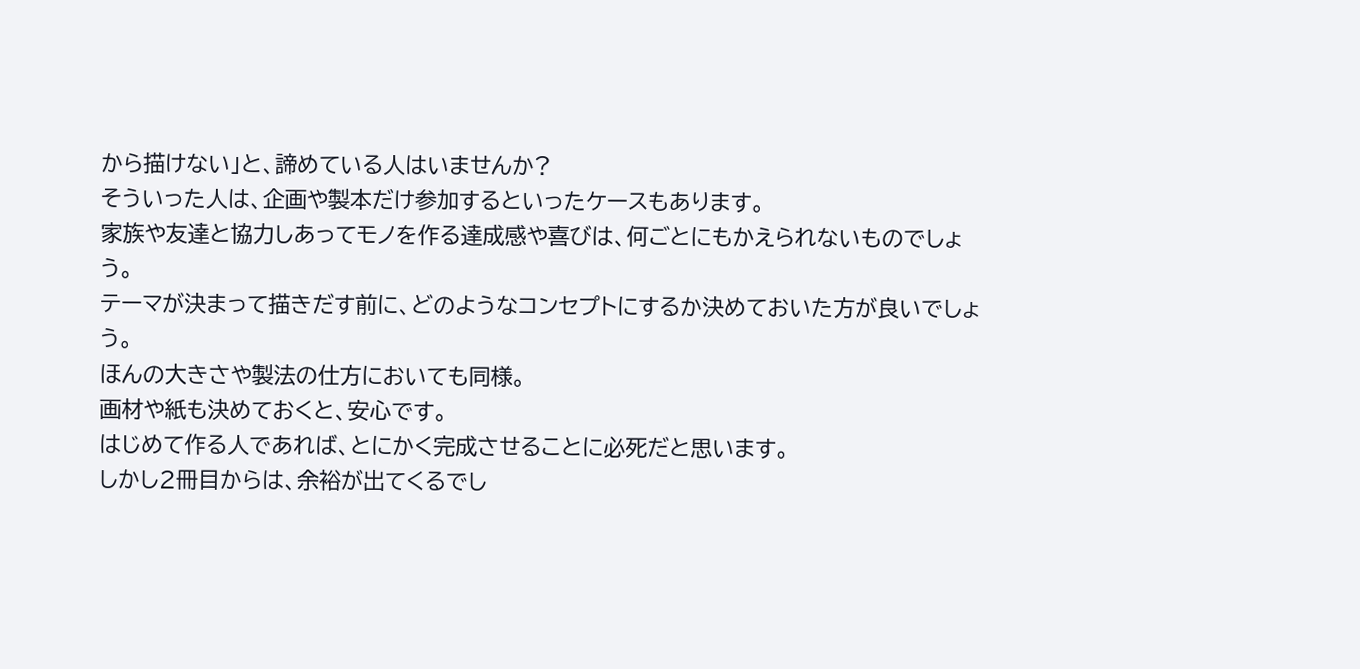から描けない」と、諦めている人はいませんか?
そういった人は、企画や製本だけ参加するといったケースもあります。
家族や友達と協力しあってモノを作る達成感や喜びは、何ごとにもかえられないものでしょう。
テーマが決まって描きだす前に、どのようなコンセプトにするか決めておいた方が良いでしょう。
ほんの大きさや製法の仕方においても同様。
画材や紙も決めておくと、安心です。
はじめて作る人であれば、とにかく完成させることに必死だと思います。
しかし2冊目からは、余裕が出てくるでし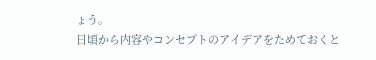ょう。
日頃から内容やコンセプトのアイデアをためておくと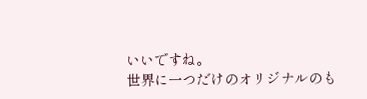いいですね。
世界に一つだけのオリジナルのも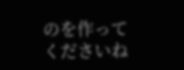のを作ってくださいね